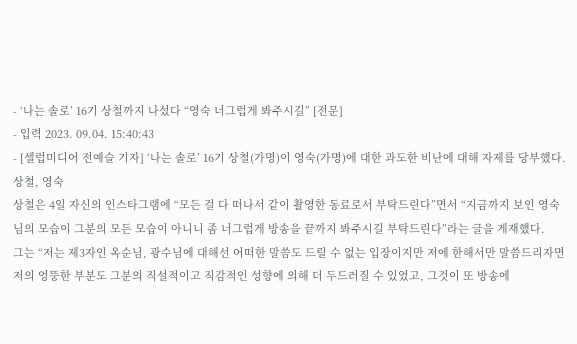- ‘나는 솔로’ 16기 상철까지 나섰다 “영숙 너그럽게 봐주시길” [전문]
- 입력 2023. 09.04. 15:40:43
- [셀럽미디어 전예슬 기자] ‘나는 솔로’ 16기 상철(가명)이 영숙(가명)에 대한 과도한 비난에 대해 자제를 당부했다.
상철, 영숙
상철은 4일 자신의 인스타그램에 “모든 걸 다 떠나서 같이 촬영한 동료로서 부탁드린다”면서 “지금까지 보인 영숙님의 모습이 그분의 모든 모습이 아니니 좀 너그럽게 방송을 끝까지 봐주시길 부탁드린다”라는 글을 게재했다.
그는 “저는 제3자인 옥순님, 광수님에 대해선 어떠한 말씀도 드릴 수 없는 입장이지만 저에 한해서만 말씀드리자면 저의 엉뚱한 부분도 그분의 직설적이고 직감적인 성향에 의해 더 두드러질 수 있었고, 그것이 또 방송에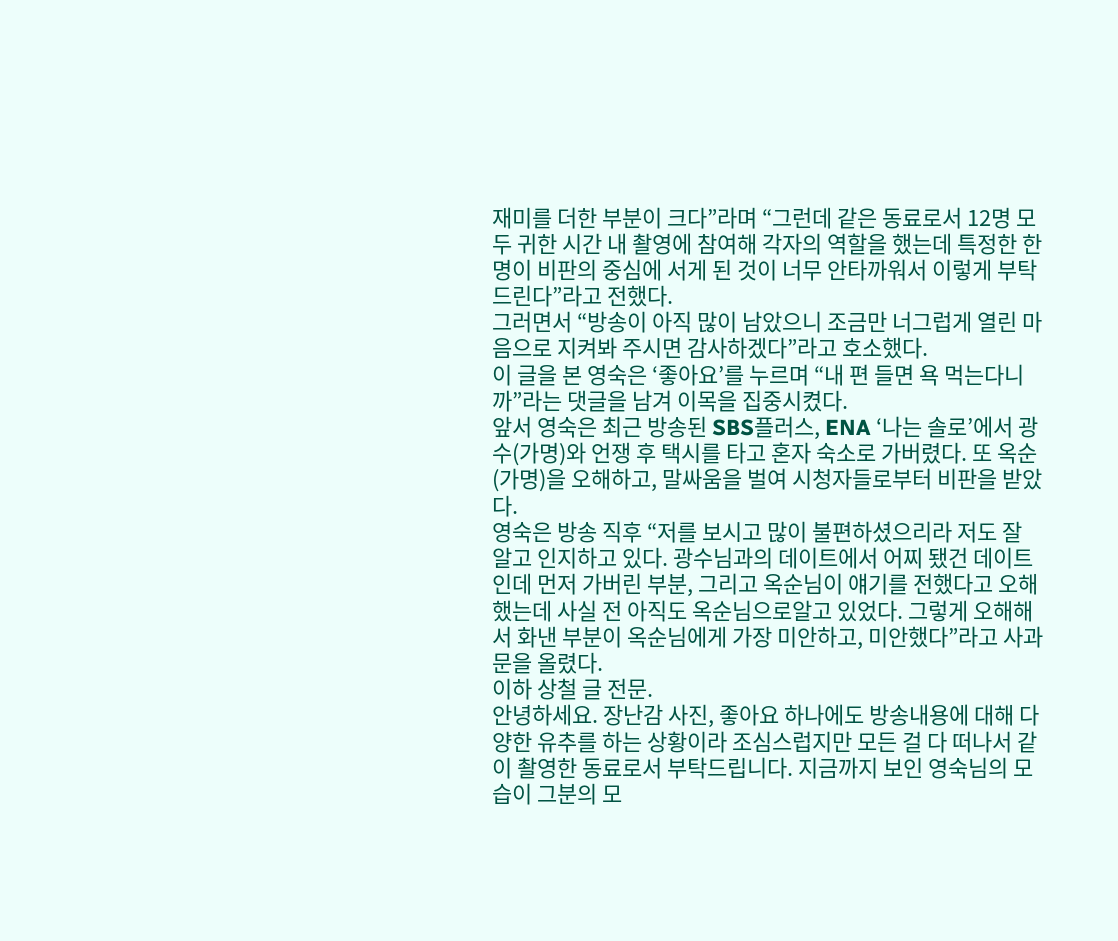재미를 더한 부분이 크다”라며 “그런데 같은 동료로서 12명 모두 귀한 시간 내 촬영에 참여해 각자의 역할을 했는데 특정한 한 명이 비판의 중심에 서게 된 것이 너무 안타까워서 이렇게 부탁드린다”라고 전했다.
그러면서 “방송이 아직 많이 남았으니 조금만 너그럽게 열린 마음으로 지켜봐 주시면 감사하겠다”라고 호소했다.
이 글을 본 영숙은 ‘좋아요’를 누르며 “내 편 들면 욕 먹는다니까”라는 댓글을 남겨 이목을 집중시켰다.
앞서 영숙은 최근 방송된 SBS플러스, ENA ‘나는 솔로’에서 광수(가명)와 언쟁 후 택시를 타고 혼자 숙소로 가버렸다. 또 옥순(가명)을 오해하고, 말싸움을 벌여 시청자들로부터 비판을 받았다.
영숙은 방송 직후 “저를 보시고 많이 불편하셨으리라 저도 잘 알고 인지하고 있다. 광수님과의 데이트에서 어찌 됐건 데이트인데 먼저 가버린 부분, 그리고 옥순님이 얘기를 전했다고 오해했는데 사실 전 아직도 옥순님으로알고 있었다. 그렇게 오해해서 화낸 부분이 옥순님에게 가장 미안하고, 미안했다”라고 사과문을 올렸다.
이하 상철 글 전문.
안녕하세요. 장난감 사진, 좋아요 하나에도 방송내용에 대해 다양한 유추를 하는 상황이라 조심스럽지만 모든 걸 다 떠나서 같이 촬영한 동료로서 부탁드립니다. 지금까지 보인 영숙님의 모습이 그분의 모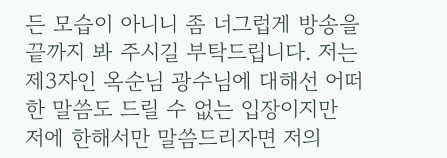든 모습이 아니니 좀 너그럽게 방송을 끝까지 봐 주시길 부탁드립니다. 저는 제3자인 옥순님 광수님에 대해선 어떠한 말씀도 드릴 수 없는 입장이지만 저에 한해서만 말씀드리자면 저의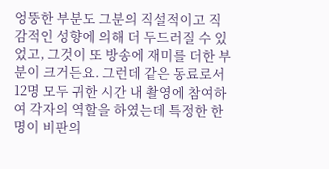엉뚱한 부분도 그분의 직설적이고 직감적인 성향에 의해 더 두드러질 수 있었고, 그것이 또 방송에 재미를 더한 부분이 크거든요. 그런데 같은 동료로서 12명 모두 귀한 시간 내 촬영에 참여하여 각자의 역할을 하였는데 특정한 한 명이 비판의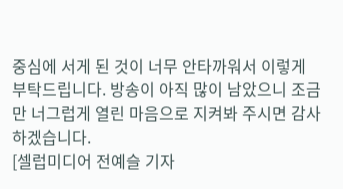중심에 서게 된 것이 너무 안타까워서 이렇게 부탁드립니다. 방송이 아직 많이 남았으니 조금만 너그럽게 열린 마음으로 지켜봐 주시면 감사하겠습니다.
[셀럽미디어 전예슬 기자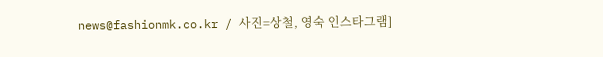news@fashionmk.co.kr / 사진=상철, 영숙 인스타그램]